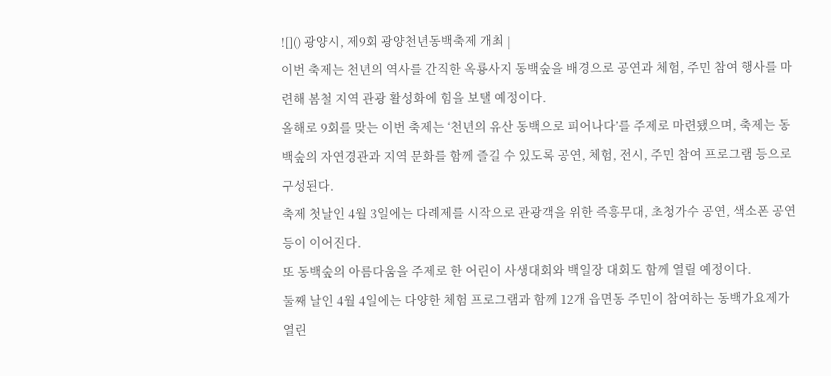![]() 광양시, 제9회 광양천년동백축제 개최 |
이번 축제는 천년의 역사를 간직한 옥룡사지 동백숲을 배경으로 공연과 체험, 주민 참여 행사를 마련해 봄철 지역 관광 활성화에 힘을 보탤 예정이다.
올해로 9회를 맞는 이번 축제는 ‘천년의 유산 동백으로 피어나다’를 주제로 마련됐으며, 축제는 동백숲의 자연경관과 지역 문화를 함께 즐길 수 있도록 공연, 체험, 전시, 주민 참여 프로그램 등으로 구성된다.
축제 첫날인 4월 3일에는 다례제를 시작으로 관광객을 위한 즉흥무대, 초청가수 공연, 색소폰 공연 등이 이어진다.
또 동백숲의 아름다움을 주제로 한 어린이 사생대회와 백일장 대회도 함께 열릴 예정이다.
둘째 날인 4월 4일에는 다양한 체험 프로그램과 함께 12개 읍면동 주민이 참여하는 동백가요제가 열린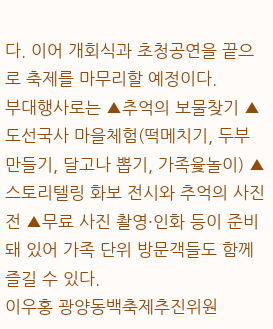다. 이어 개회식과 초청공연을 끝으로 축제를 마무리할 예정이다.
부대행사로는 ▲추억의 보물찾기 ▲도선국사 마을체험(떡메치기, 두부 만들기, 달고나 뽑기, 가족윷놀이) ▲스토리텔링 화보 전시와 추억의 사진전 ▲무료 사진 촬영·인화 등이 준비돼 있어 가족 단위 방문객들도 함께 즐길 수 있다.
이우홍 광양동백축제추진위원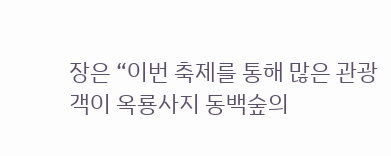장은 “이번 축제를 통해 많은 관광객이 옥룡사지 동백숲의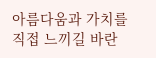아름다움과 가치를 직접 느끼길 바란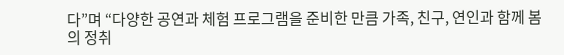다”며 “다양한 공연과 체험 프로그램을 준비한 만큼 가족, 친구, 연인과 함께 봄의 정취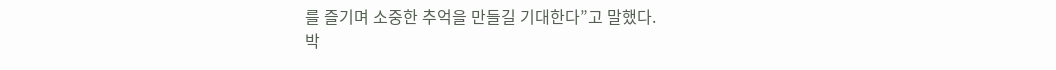를 즐기며 소중한 추억을 만들길 기대한다”고 말했다.
박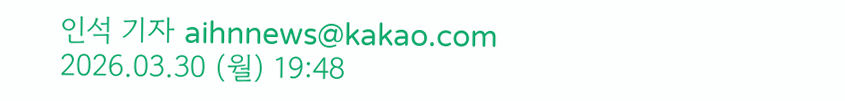인석 기자 aihnnews@kakao.com
2026.03.30 (월) 19:48